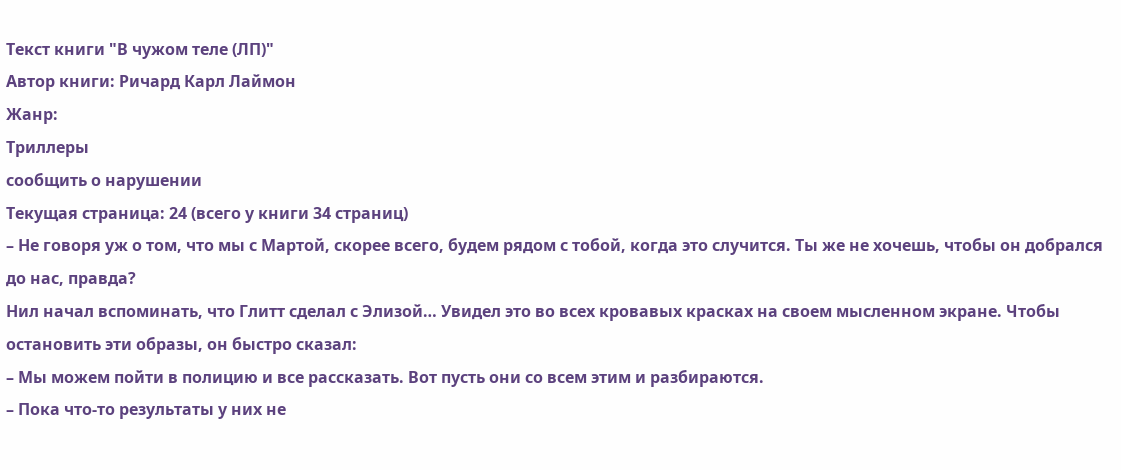Текст книги "В чужом теле (ЛП)"
Автор книги: Ричард Карл Лаймон
Жанр:
Триллеры
сообщить о нарушении
Текущая страница: 24 (всего у книги 34 страниц)
– Не говоря уж о том, что мы с Мартой, скорее всего, будем рядом с тобой, когда это случится. Ты же не хочешь, чтобы он добрался до нас, правда?
Нил начал вспоминать, что Глитт сделал с Элизой… Увидел это во всех кровавых красках на своем мысленном экране. Чтобы остановить эти образы, он быстро сказал:
– Мы можем пойти в полицию и все рассказать. Вот пусть они со всем этим и разбираются.
– Пока что-то результаты у них не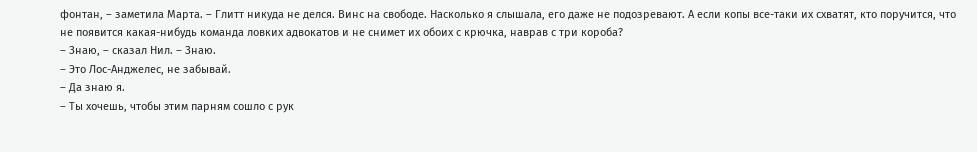фонтан, – заметила Марта. – Глитт никуда не делся. Винс на свободе. Насколько я слышала, его даже не подозревают. А если копы все-таки их схватят, кто поручится, что не появится какая-нибудь команда ловких адвокатов и не снимет их обоих с крючка, наврав с три короба?
– Знаю, – сказал Нил. – Знаю.
– Это Лос-Анджелес, не забывай.
– Да знаю я.
– Ты хочешь, чтобы этим парням сошло с рук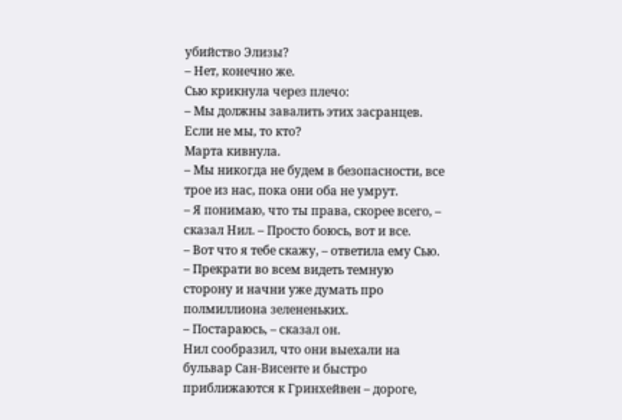убийство Элизы?
– Нет, конечно же.
Сью крикнула через плечо:
– Мы должны завалить этих засранцев. Если не мы, то кто?
Марта кивнула.
– Мы никогда не будем в безопасности, все трое из нас, пока они оба не умрут.
– Я понимаю, что ты права, скорее всего, – сказал Нил. – Просто боюсь, вот и все.
– Вот что я тебе скажу, – ответила ему Сью. – Прекрати во всем видеть темную сторону и начни уже думать про полмиллиона зелененьких.
– Постараюсь, – сказал он.
Нил сообразил, что они выехали на бульвар Сан-Висенте и быстро приближаются к Гринхейвен – дороге,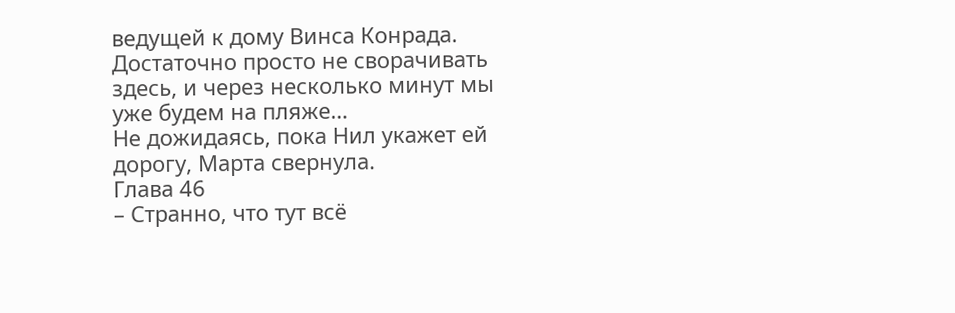ведущей к дому Винса Конрада.
Достаточно просто не сворачивать здесь, и через несколько минут мы уже будем на пляже…
Не дожидаясь, пока Нил укажет ей дорогу, Марта свернула.
Глава 46
– Странно, что тут всё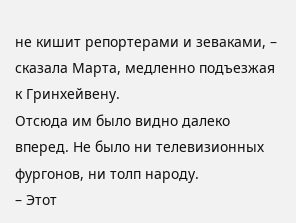не кишит репортерами и зеваками, – сказала Марта, медленно подъезжая к Гринхейвену.
Отсюда им было видно далеко вперед. Не было ни телевизионных фургонов, ни толп народу.
– Этот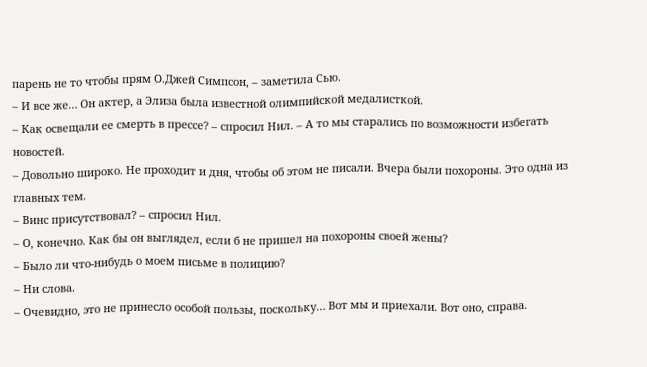парень не то чтобы прям О.Джей Симпсон, – заметила Сью.
– И все же… Он актер, а Элиза была известной олимпийской медалисткой.
– Как освещали ее смерть в прессе? – спросил Нил. – А то мы старались по возможности избегать новостей.
– Довольно широко. Не проходит и дня, чтобы об этом не писали. Вчера были похороны. Это одна из главных тем.
– Винс присутствовал? – спросил Нил.
– О, конечно. Как бы он выглядел, если б не пришел на похороны своей жены?
– Было ли что-нибудь о моем письме в полицию?
– Ни слова.
– Очевидно, это не принесло особой пользы, поскольку… Вот мы и приехали. Вот оно, справа.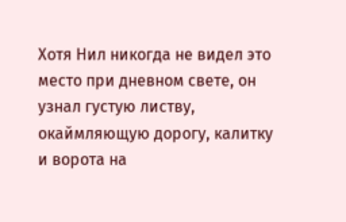Хотя Нил никогда не видел это место при дневном свете, он узнал густую листву, окаймляющую дорогу, калитку и ворота на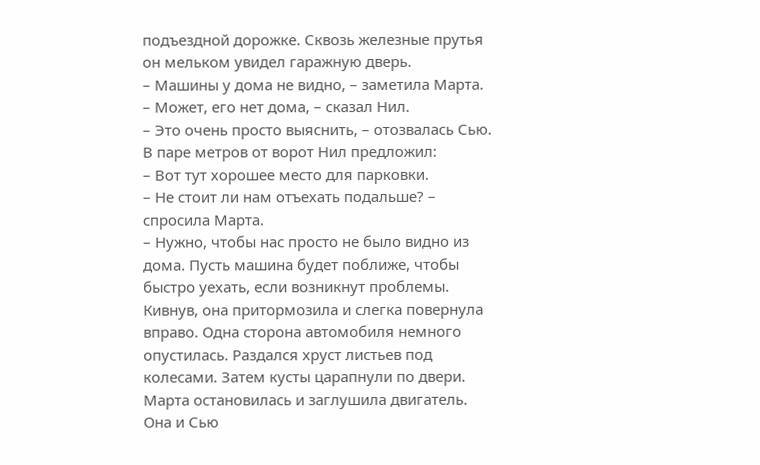подъездной дорожке. Сквозь железные прутья он мельком увидел гаражную дверь.
– Машины у дома не видно, – заметила Марта.
– Может, его нет дома, – сказал Нил.
– Это очень просто выяснить, – отозвалась Сью.
В паре метров от ворот Нил предложил:
– Вот тут хорошее место для парковки.
– Не стоит ли нам отъехать подальше? – спросила Марта.
– Нужно, чтобы нас просто не было видно из дома. Пусть машина будет поближе, чтобы быстро уехать, если возникнут проблемы.
Кивнув, она притормозила и слегка повернула вправо. Одна сторона автомобиля немного опустилась. Раздался хруст листьев под колесами. Затем кусты царапнули по двери.
Марта остановилась и заглушила двигатель. Она и Сью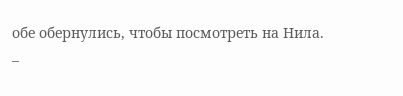обе обернулись, чтобы посмотреть на Нила.
–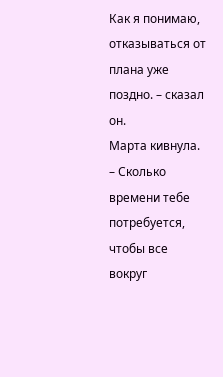Как я понимаю, отказываться от плана уже поздно. – сказал он.
Марта кивнула.
– Сколько времени тебе потребуется, чтобы все вокруг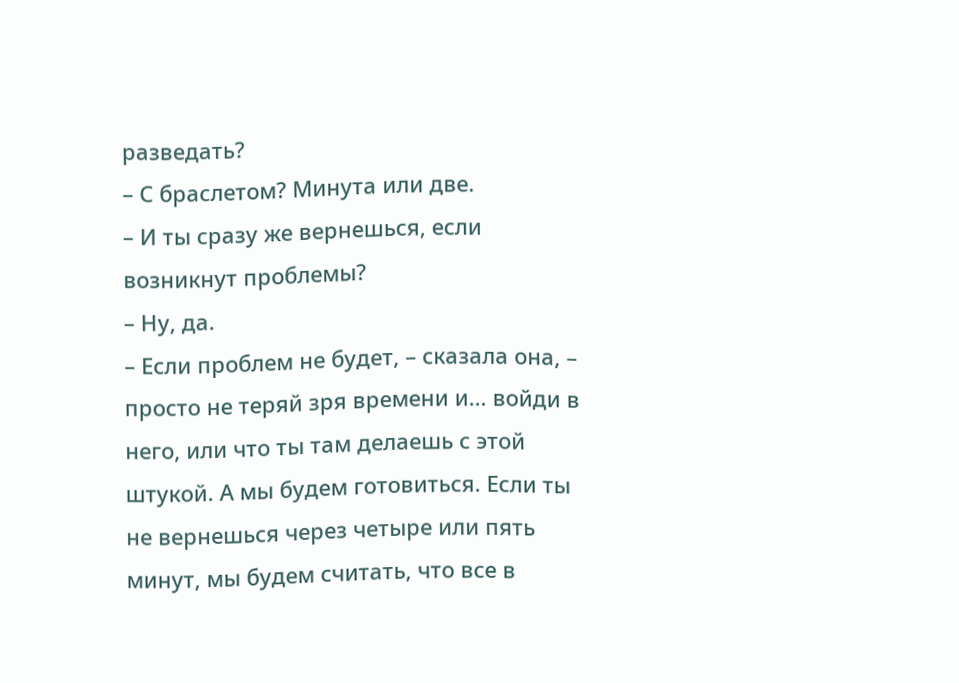разведать?
– С браслетом? Минута или две.
– И ты сразу же вернешься, если возникнут проблемы?
– Ну, да.
– Если проблем не будет, – сказала она, – просто не теряй зря времени и… войди в него, или что ты там делаешь с этой штукой. А мы будем готовиться. Если ты не вернешься через четыре или пять минут, мы будем считать, что все в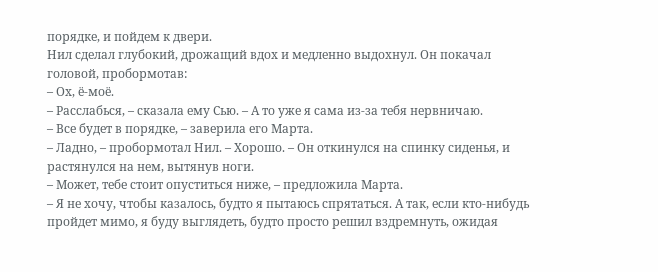порядке, и пойдем к двери.
Нил сделал глубокий, дрожащий вдох и медленно выдохнул. Он покачал головой, пробормотав:
– Ох, ё-моё.
– Расслабься, – сказала ему Сью. – А то уже я сама из-за тебя нервничаю.
– Все будет в порядке, – заверила его Марта.
– Ладно, – пробормотал Нил. – Хорошо. – Он откинулся на спинку сиденья, и растянулся на нем, вытянув ноги.
– Может, тебе стоит опуститься ниже, – предложила Марта.
– Я не хочу, чтобы казалось, будто я пытаюсь спрятаться. А так, если кто-нибудь пройдет мимо, я буду выглядеть, будто просто решил вздремнуть, ожидая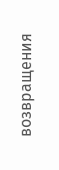возвращения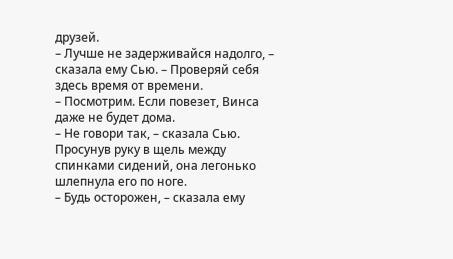друзей.
– Лучше не задерживайся надолго, – сказала ему Сью. – Проверяй себя здесь время от времени.
– Посмотрим. Если повезет, Винса даже не будет дома.
– Не говори так, – сказала Сью. Просунув руку в щель между спинками сидений, она легонько шлепнула его по ноге.
– Будь осторожен, – сказала ему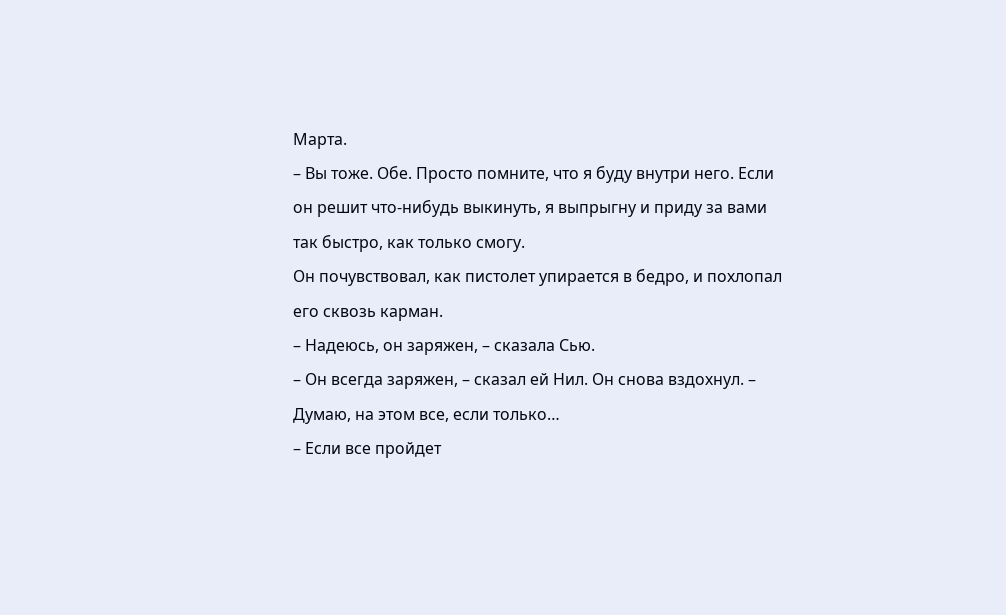Марта.
– Вы тоже. Обе. Просто помните, что я буду внутри него. Если он решит что-нибудь выкинуть, я выпрыгну и приду за вами так быстро, как только смогу.
Он почувствовал, как пистолет упирается в бедро, и похлопал его сквозь карман.
– Надеюсь, он заряжен, – сказала Сью.
– Он всегда заряжен, – сказал ей Нил. Он снова вздохнул. – Думаю, на этом все, если только…
– Если все пройдет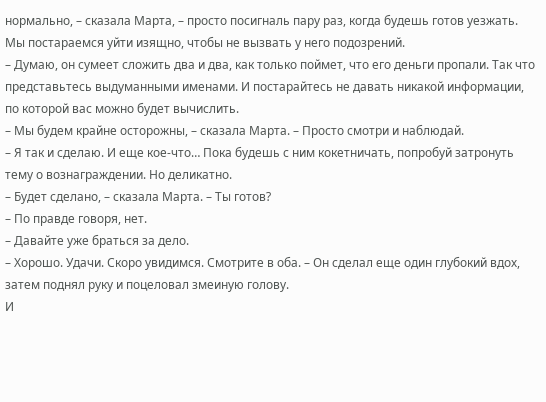нормально, – сказала Марта, – просто посигналь пару раз, когда будешь готов уезжать. Мы постараемся уйти изящно, чтобы не вызвать у него подозрений.
– Думаю, он сумеет сложить два и два, как только поймет, что его деньги пропали. Так что представьтесь выдуманными именами. И постарайтесь не давать никакой информации, по которой вас можно будет вычислить.
– Мы будем крайне осторожны, – сказала Марта. – Просто смотри и наблюдай.
– Я так и сделаю. И еще кое-что… Пока будешь с ним кокетничать, попробуй затронуть тему о вознаграждении. Но деликатно.
– Будет сделано, – сказала Марта. – Ты готов?
– По правде говоря, нет.
– Давайте уже браться за дело.
– Хорошо. Удачи. Скоро увидимся. Смотрите в оба. – Он сделал еще один глубокий вдох, затем поднял руку и поцеловал змеиную голову.
И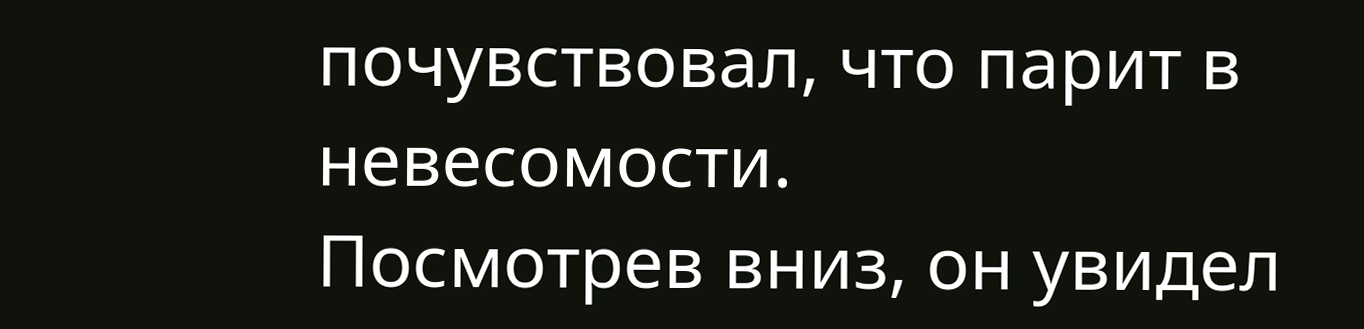почувствовал, что парит в невесомости.
Посмотрев вниз, он увидел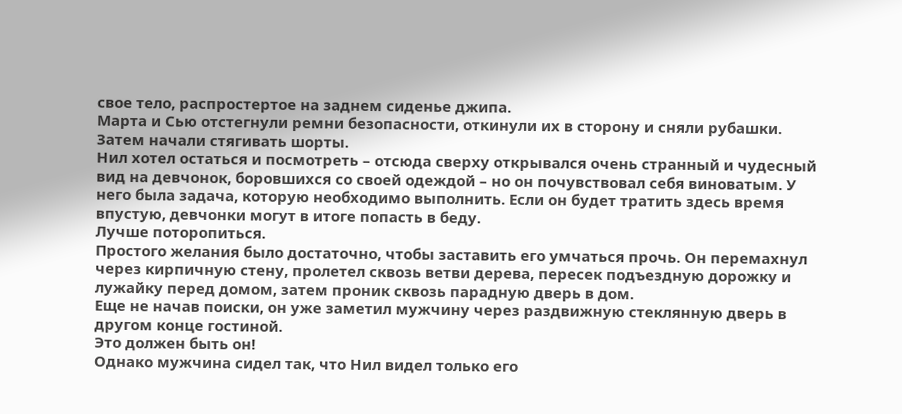свое тело, распростертое на заднем сиденье джипа.
Марта и Сью отстегнули ремни безопасности, откинули их в сторону и сняли рубашки. Затем начали стягивать шорты.
Нил хотел остаться и посмотреть – отсюда сверху открывался очень странный и чудесный вид на девчонок, боровшихся со своей одеждой – но он почувствовал себя виноватым. У него была задача, которую необходимо выполнить. Если он будет тратить здесь время впустую, девчонки могут в итоге попасть в беду.
Лучше поторопиться.
Простого желания было достаточно, чтобы заставить его умчаться прочь. Он перемахнул через кирпичную стену, пролетел сквозь ветви дерева, пересек подъездную дорожку и лужайку перед домом, затем проник сквозь парадную дверь в дом.
Еще не начав поиски, он уже заметил мужчину через раздвижную стеклянную дверь в другом конце гостиной.
Это должен быть он!
Однако мужчина сидел так, что Нил видел только его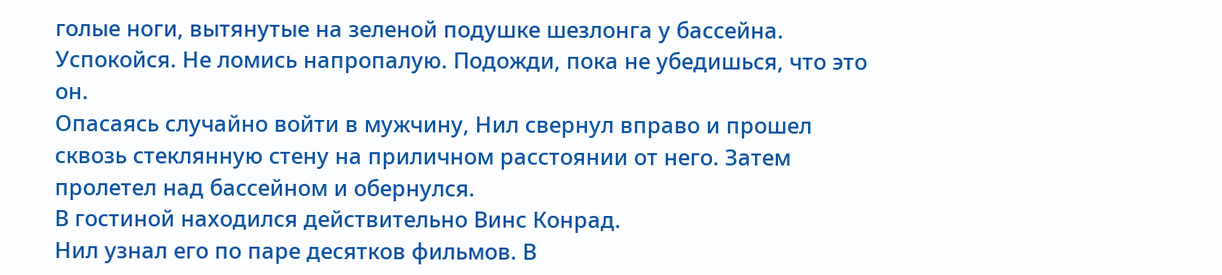голые ноги, вытянутые на зеленой подушке шезлонга у бассейна.
Успокойся. Не ломись напропалую. Подожди, пока не убедишься, что это он.
Опасаясь случайно войти в мужчину, Нил свернул вправо и прошел сквозь стеклянную стену на приличном расстоянии от него. Затем пролетел над бассейном и обернулся.
В гостиной находился действительно Винс Конрад.
Нил узнал его по паре десятков фильмов. В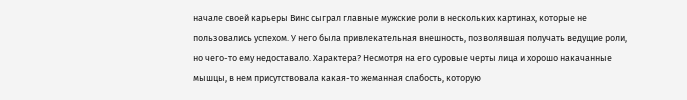начале своей карьеры Винс сыграл главные мужские роли в нескольких картинах, которые не пользовались успехом. У него была привлекательная внешность, позволявшая получать ведущие роли, но чего-то ему недоставало. Характера? Несмотря на его суровые черты лица и хорошо накачанные мышцы, в нем присутствовала какая-то жеманная слабость, которую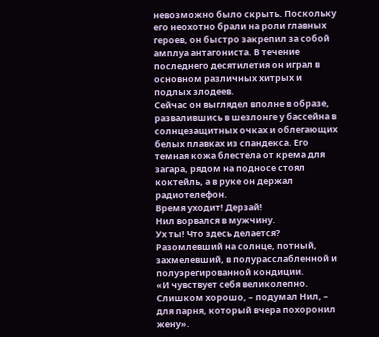невозможно было скрыть. Поскольку его неохотно брали на роли главных героев, он быстро закрепил за собой амплуа антагониста. В течение последнего десятилетия он играл в основном различных хитрых и подлых злодеев.
Сейчас он выглядел вполне в образе, развалившись в шезлонге у бассейна в солнцезащитных очках и облегающих белых плавках из спандекса. Его темная кожа блестела от крема для загара, рядом на подносе стоял коктейль, а в руке он держал радиотелефон.
Время уходит! Дерзай!
Нил ворвался в мужчину.
Ух ты! Что здесь делается?
Разомлевший на солнце, потный, захмелевший, в полурасслабленной и полуэрегированной кондиции.
«И чувствует себя великолепно. Слишком хорошо, – подумал Нил, – для парня, который вчера похоронил жену».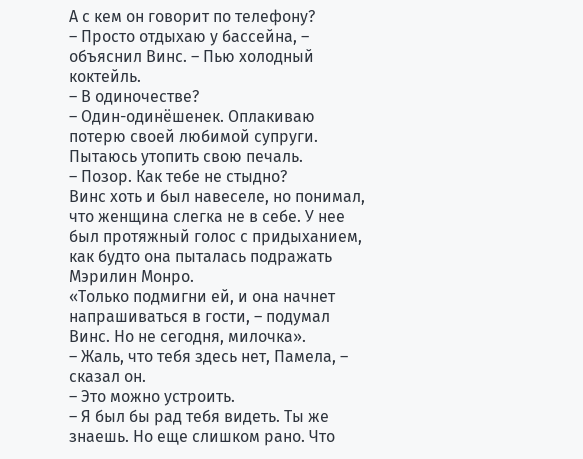А с кем он говорит по телефону?
– Просто отдыхаю у бассейна, – объяснил Винс. – Пью холодный коктейль.
– В одиночестве?
– Один-одинёшенек. Оплакиваю потерю своей любимой супруги. Пытаюсь утопить свою печаль.
– Позор. Как тебе не стыдно?
Винс хоть и был навеселе, но понимал, что женщина слегка не в себе. У нее был протяжный голос с придыханием, как будто она пыталась подражать Мэрилин Монро.
«Только подмигни ей, и она начнет напрашиваться в гости, – подумал Винс. Но не сегодня, милочка».
– Жаль, что тебя здесь нет, Памела, – сказал он.
– Это можно устроить.
– Я был бы рад тебя видеть. Ты же знаешь. Но еще слишком рано. Что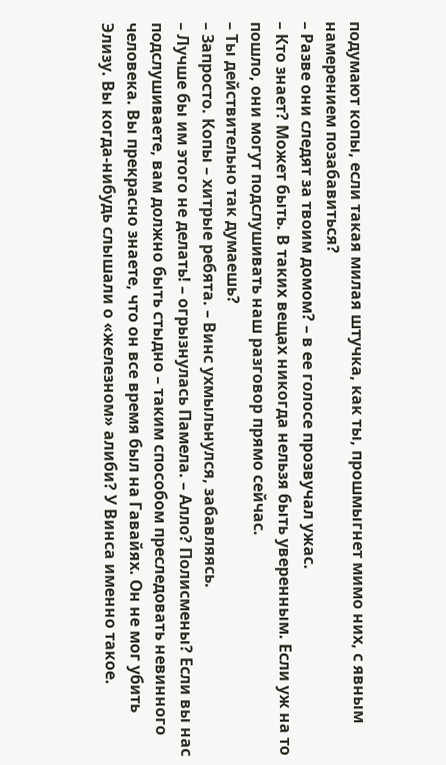подумают копы, если такая милая штучка, как ты, прошмыгнет мимо них, с явным намерением позабавиться?
– Разве они следят за твоим домом? – в ее голосе прозвучал ужас.
– Кто знает? Может быть. В таких вещах никогда нельзя быть уверенным. Если уж на то пошло, они могут подслушивать наш разговор прямо сейчас.
– Ты действительно так думаешь?
– Запросто. Копы – хитрые ребята. – Винс ухмыльнулся, забавляясь.
– Лучше бы им этого не делать! – огрызнулась Памела. – Алло? Полисмены? Если вы нас подслушиваете, вам должно быть стыдно – таким способом преследовать невинного человека. Вы прекрасно знаете, что он все время был на Гавайях. Он не мог убить Элизу. Вы когда-нибудь слышали о «железном» алиби? У Винса именно такое.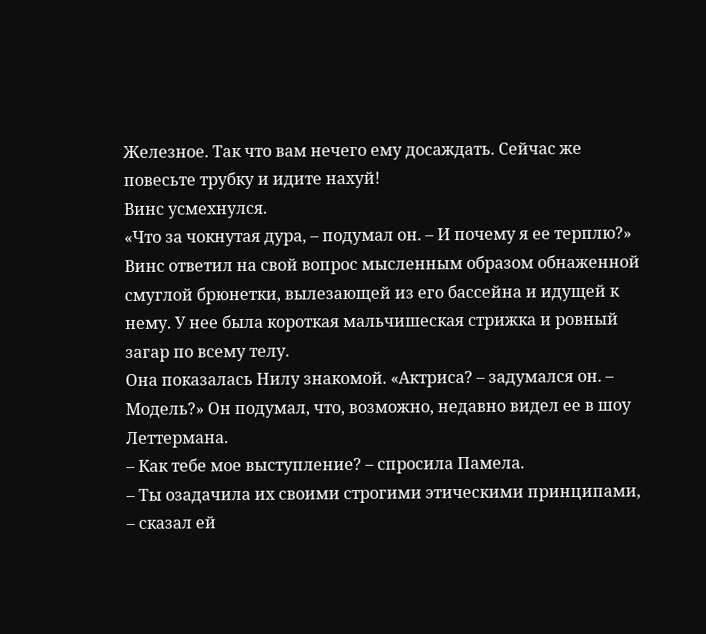Железное. Так что вам нечего ему досаждать. Сейчас же повесьте трубку и идите нахуй!
Винс усмехнулся.
«Что за чокнутая дура, – подумал он. – И почему я ее терплю?»
Винс ответил на свой вопрос мысленным образом обнаженной смуглой брюнетки, вылезающей из его бассейна и идущей к нему. У нее была короткая мальчишеская стрижка и ровный загар по всему телу.
Она показалась Нилу знакомой. «Актриса? – задумался он. – Модель?» Он подумал, что, возможно, недавно видел ее в шоу Леттермана.
– Как тебе мое выступление? – спросила Памела.
– Ты озадачила их своими строгими этическими принципами, – сказал ей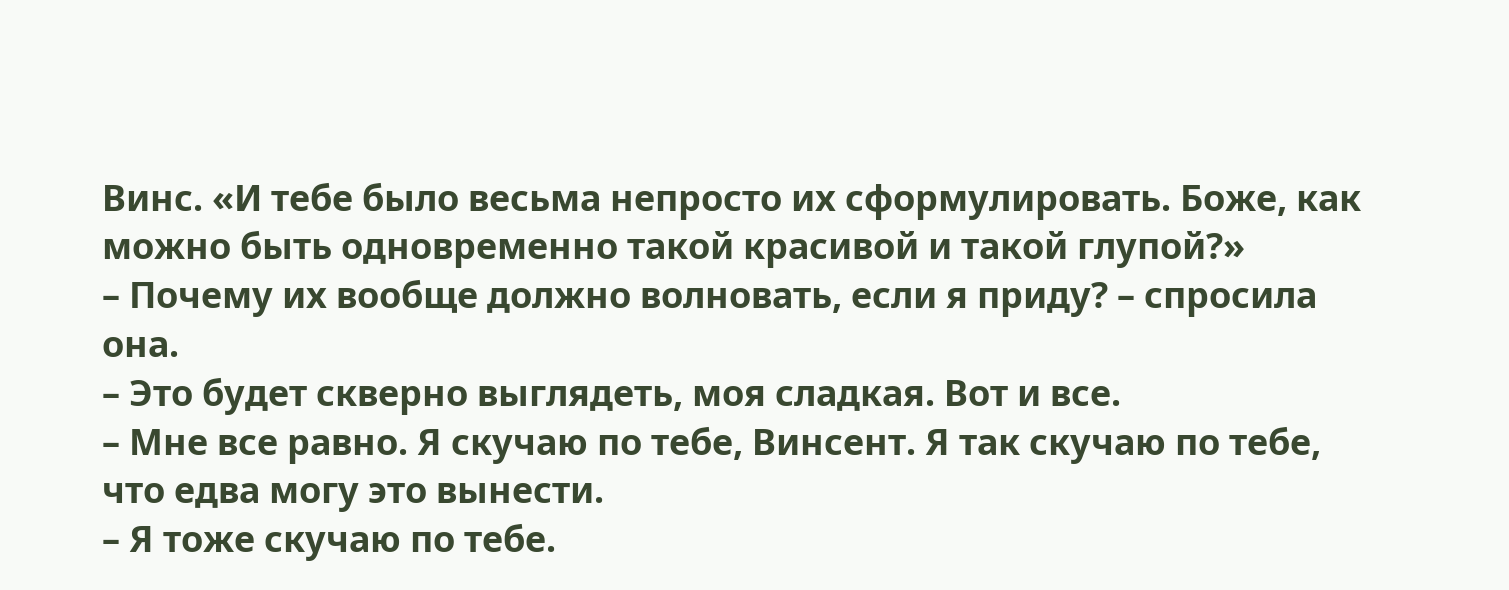Винс. «И тебе было весьма непросто их сформулировать. Боже, как можно быть одновременно такой красивой и такой глупой?»
– Почему их вообще должно волновать, если я приду? – спросила она.
– Это будет скверно выглядеть, моя сладкая. Вот и все.
– Мне все равно. Я скучаю по тебе, Винсент. Я так скучаю по тебе, что едва могу это вынести.
– Я тоже скучаю по тебе.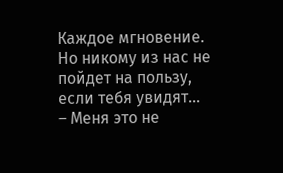Каждое мгновение. Но никому из нас не пойдет на пользу, если тебя увидят…
– Меня это не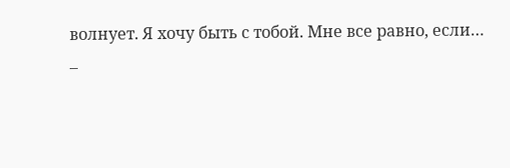волнует. Я хочу быть с тобой. Мне все равно, если…
–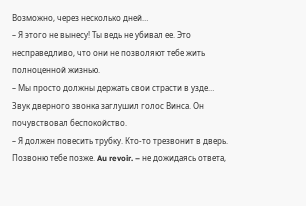Возможно, через несколько дней…
– Я этого не вынесу! Ты ведь не убивал ее. Это несправедливо, что они не позволяют тебе жить полноценной жизнью.
– Мы просто должны держать свои страсти в узде…
Звук дверного звонка заглушил голос Винса. Он почувствовал беспокойство.
– Я должен повесить трубку. Кто-то трезвонит в дверь. Позвоню тебе позже. Au revoir. – не дожидаясь ответа,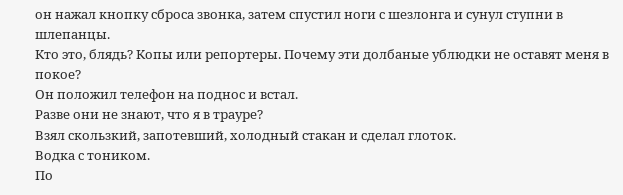он нажал кнопку сброса звонка, затем спустил ноги с шезлонга и сунул ступни в шлепанцы.
Кто это, блядь? Копы или репортеры. Почему эти долбаные ублюдки не оставят меня в покое?
Он положил телефон на поднос и встал.
Разве они не знают, что я в трауре?
Взял скользкий, запотевший, холодный стакан и сделал глоток.
Водка с тоником.
По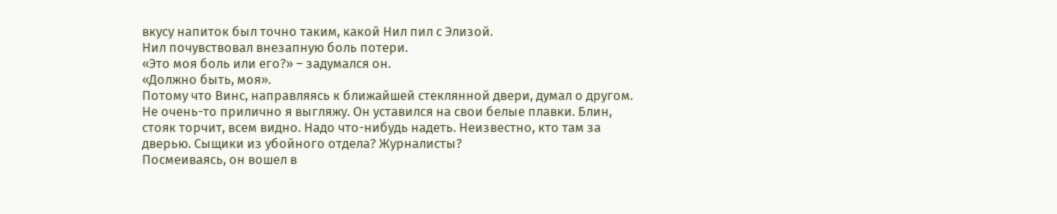вкусу напиток был точно таким, какой Нил пил с Элизой.
Нил почувствовал внезапную боль потери.
«Это моя боль или его?» – задумался он.
«Должно быть, моя».
Потому что Винс, направляясь к ближайшей стеклянной двери, думал о другом.
Не очень-то прилично я выгляжу. Он уставился на свои белые плавки. Блин, стояк торчит, всем видно. Надо что-нибудь надеть. Неизвестно, кто там за дверью. Сыщики из убойного отдела? Журналисты?
Посмеиваясь, он вошел в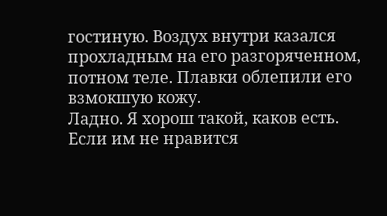гостиную. Воздух внутри казался прохладным на его разгоряченном, потном теле. Плавки облепили его взмокшую кожу.
Ладно. Я хорош такой, каков есть. Если им не нравится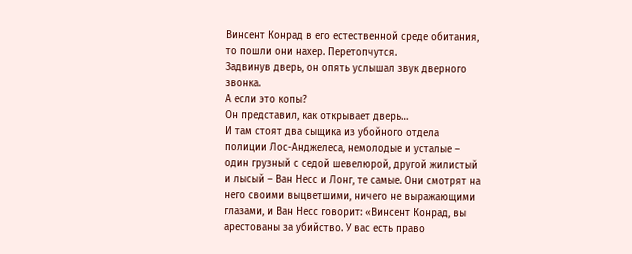Винсент Конрад в его естественной среде обитания, то пошли они нахер. Перетопчутся.
Задвинув дверь, он опять услышал звук дверного звонка.
А если это копы?
Он представил, как открывает дверь…
И там стоят два сыщика из убойного отдела полиции Лос-Анджелеса, немолодые и усталые – один грузный с седой шевелюрой, другой жилистый и лысый – Ван Несс и Лонг, те самые. Они смотрят на него своими выцветшими, ничего не выражающими глазами, и Ван Несс говорит: «Винсент Конрад, вы арестованы за убийство. У вас есть право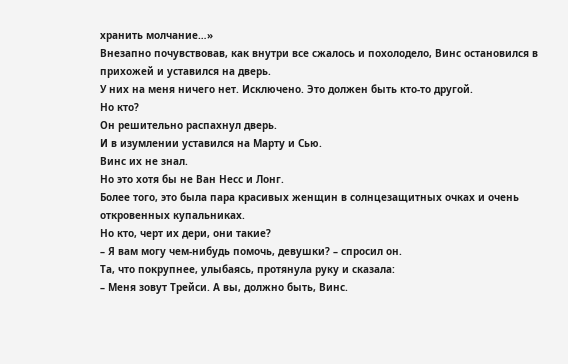хранить молчание…»
Внезапно почувствовав, как внутри все сжалось и похолодело, Винс остановился в прихожей и уставился на дверь.
У них на меня ничего нет. Исключено. Это должен быть кто-то другой.
Но кто?
Он решительно распахнул дверь.
И в изумлении уставился на Марту и Сью.
Винс их не знал.
Но это хотя бы не Ван Несс и Лонг.
Более того, это была пара красивых женщин в солнцезащитных очках и очень откровенных купальниках.
Но кто, черт их дери, они такие?
– Я вам могу чем-нибудь помочь, девушки? – спросил он.
Та, что покрупнее, улыбаясь, протянула руку и сказала:
– Меня зовут Трейси. А вы, должно быть, Винс.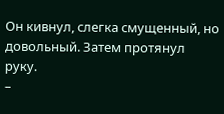Он кивнул, слегка смущенный, но довольный. Затем протянул руку.
–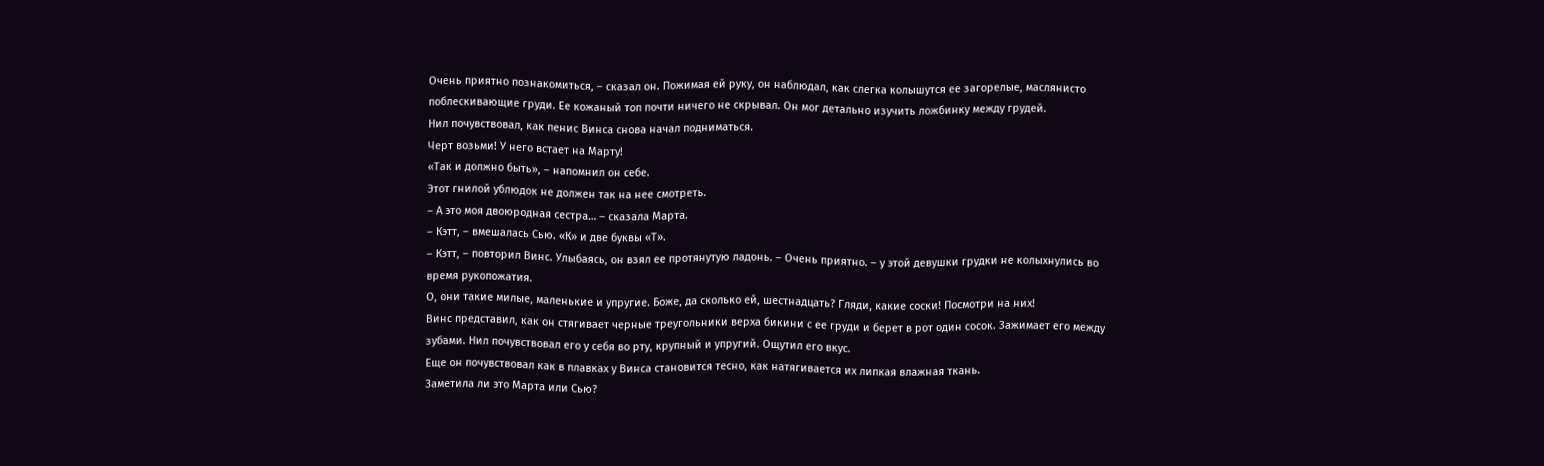Очень приятно познакомиться, – сказал он. Пожимая ей руку, он наблюдал, как слегка колышутся ее загорелые, маслянисто поблескивающие груди. Ее кожаный топ почти ничего не скрывал. Он мог детально изучить ложбинку между грудей.
Нил почувствовал, как пенис Винса снова начал подниматься.
Черт возьми! У него встает на Марту!
«Так и должно быть», – напомнил он себе.
Этот гнилой ублюдок не должен так на нее смотреть.
– А это моя двоюродная сестра… – сказала Марта.
– Кэтт, – вмешалась Сью. «К» и две буквы «Т».
– Кэтт, – повторил Винс. Улыбаясь, он взял ее протянутую ладонь. – Очень приятно. – у этой девушки грудки не колыхнулись во время рукопожатия.
О, они такие милые, маленькие и упругие. Боже, да сколько ей, шестнадцать? Гляди, какие соски! Посмотри на них!
Винс представил, как он стягивает черные треугольники верха бикини с ее груди и берет в рот один сосок. Зажимает его между зубами. Нил почувствовал его у себя во рту, крупный и упругий. Ощутил его вкус.
Еще он почувствовал как в плавках у Винса становится тесно, как натягивается их липкая влажная ткань.
Заметила ли это Марта или Сью?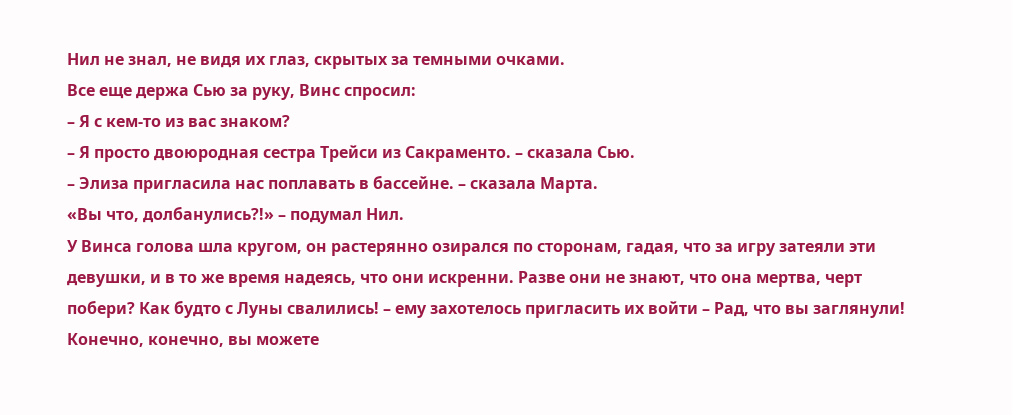Нил не знал, не видя их глаз, скрытых за темными очками.
Все еще держа Сью за руку, Винс спросил:
– Я с кем-то из вас знаком?
– Я просто двоюродная сестра Трейси из Сакраменто. – сказала Сью.
– Элиза пригласила нас поплавать в бассейне. – сказала Марта.
«Вы что, долбанулись?!» – подумал Нил.
У Винса голова шла кругом, он растерянно озирался по сторонам, гадая, что за игру затеяли эти девушки, и в то же время надеясь, что они искренни. Разве они не знают, что она мертва, черт побери? Как будто с Луны свалились! – ему захотелось пригласить их войти – Рад, что вы заглянули! Конечно, конечно, вы можете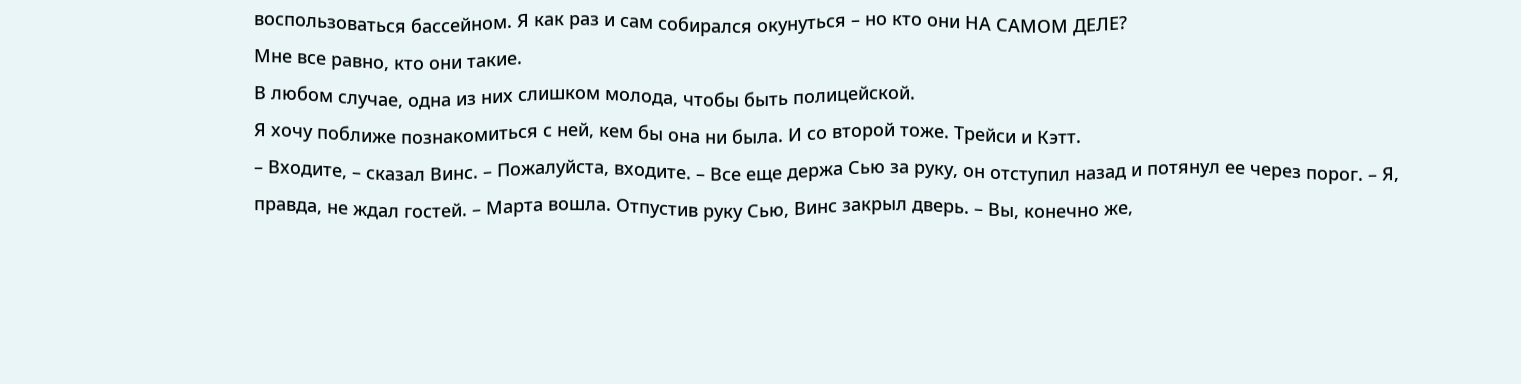воспользоваться бассейном. Я как раз и сам собирался окунуться – но кто они НА САМОМ ДЕЛЕ?
Мне все равно, кто они такие.
В любом случае, одна из них слишком молода, чтобы быть полицейской.
Я хочу поближе познакомиться с ней, кем бы она ни была. И со второй тоже. Трейси и Кэтт.
– Входите, – сказал Винс. – Пожалуйста, входите. – Все еще держа Сью за руку, он отступил назад и потянул ее через порог. – Я, правда, не ждал гостей. – Марта вошла. Отпустив руку Сью, Винс закрыл дверь. – Вы, конечно же,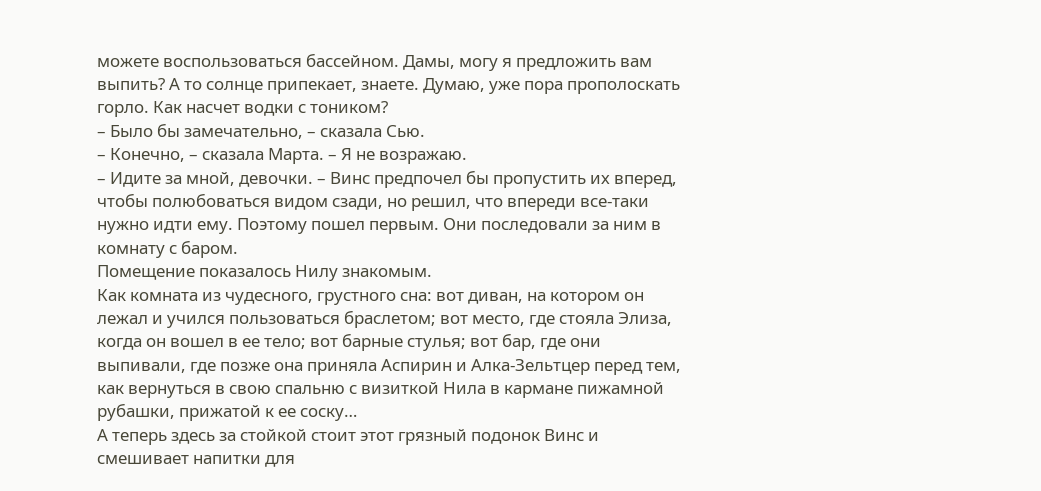можете воспользоваться бассейном. Дамы, могу я предложить вам выпить? А то солнце припекает, знаете. Думаю, уже пора прополоскать горло. Как насчет водки с тоником?
– Было бы замечательно, – сказала Сью.
– Конечно, – сказала Марта. – Я не возражаю.
– Идите за мной, девочки. – Винс предпочел бы пропустить их вперед, чтобы полюбоваться видом сзади, но решил, что впереди все-таки нужно идти ему. Поэтому пошел первым. Они последовали за ним в комнату с баром.
Помещение показалось Нилу знакомым.
Как комната из чудесного, грустного сна: вот диван, на котором он лежал и учился пользоваться браслетом; вот место, где стояла Элиза, когда он вошел в ее тело; вот барные стулья; вот бар, где они выпивали, где позже она приняла Аспирин и Алка-Зельтцер перед тем, как вернуться в свою спальню с визиткой Нила в кармане пижамной рубашки, прижатой к ее соску…
А теперь здесь за стойкой стоит этот грязный подонок Винс и смешивает напитки для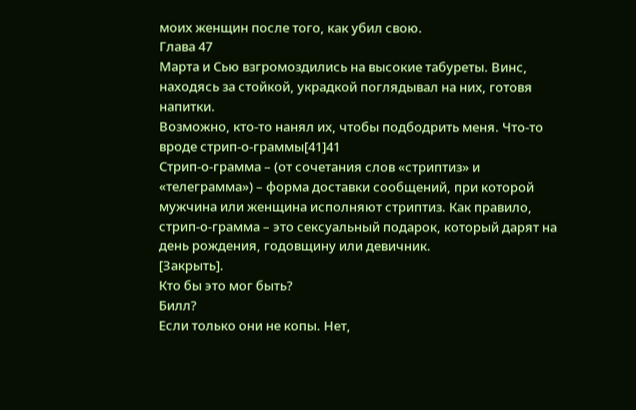моих женщин после того, как убил свою.
Глава 47
Марта и Сью взгромоздились на высокие табуреты. Винс, находясь за стойкой, украдкой поглядывал на них, готовя напитки.
Возможно, кто-то нанял их, чтобы подбодрить меня. Что-то вроде стрип-о-граммы[41]41
Стрип-о-грамма – (от сочетания слов «стриптиз» и «телеграмма») – форма доставки сообщений, при которой мужчина или женщина исполняют стриптиз. Как правило, стрип-о-грамма – это сексуальный подарок, который дарят на день рождения, годовщину или девичник.
[Закрыть].
Кто бы это мог быть?
Билл?
Если только они не копы. Нет,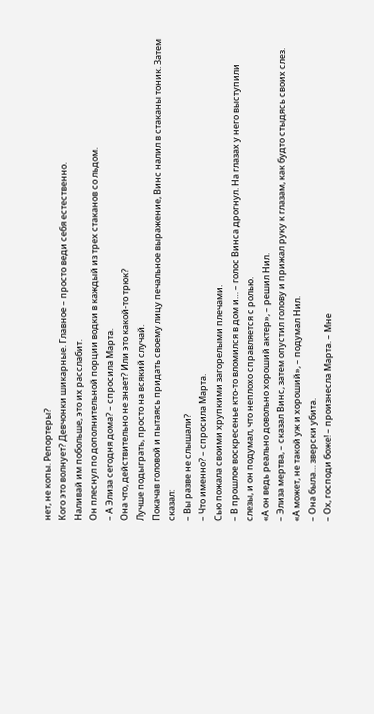нет, не копы. Репортеры?
Кого это волнует? Девчонки шикарные. Главное – просто веди себя естественно.
Наливай им побольше, это их расслабит.
Он плеснул по дополнительной порции водки в каждый из трех стаканов со льдом.
– А Элиза сегодня дома? – спросила Марта.
Она что, действительно не знает? Или это какой-то трюк?
Лучше подыграть, просто на всякий случай.
Покачав головой и пытаясь придать своему лицу печальное выражение, Винс налил в стаканы тоник. Затем сказал:
– Вы разве не слышали?
– Что именно? – спросила Марта.
Сью пожала своими хрупкими загорелыми плечами.
– В прошлое воскресенье кто-то вломился в дом и… – голос Винса дрогнул. На глазах у него выступили слезы, и он подумал, что неплохо справляется с ролью.
«А он ведь реально довольно хороший актер», – решил Нил.
– Элиза мертва, – сказал Винс, затем опустил голову и прижал руку к глазам, как будто стыдясь своих слез.
«А может, не такой уж и хороший», – подумал Нил.
– Она была… зверски убита.
– Ох, господи боже! – произнесла Марта. – Мне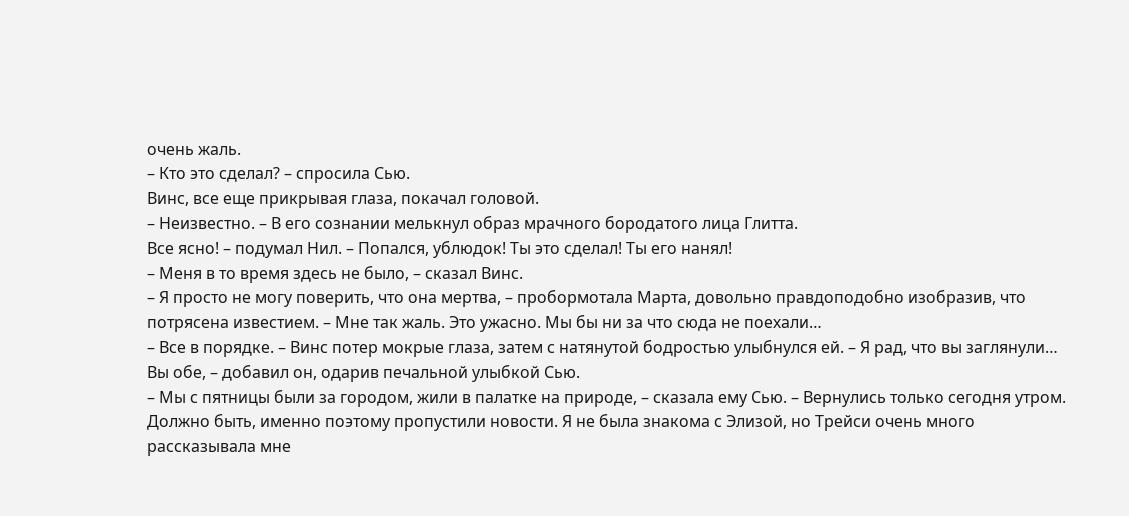очень жаль.
– Кто это сделал? – спросила Сью.
Винс, все еще прикрывая глаза, покачал головой.
– Неизвестно. – В его сознании мелькнул образ мрачного бородатого лица Глитта.
Все ясно! – подумал Нил. – Попался, ублюдок! Ты это сделал! Ты его нанял!
– Меня в то время здесь не было, – сказал Винс.
– Я просто не могу поверить, что она мертва, – пробормотала Марта, довольно правдоподобно изобразив, что потрясена известием. – Мне так жаль. Это ужасно. Мы бы ни за что сюда не поехали…
– Все в порядке. – Винс потер мокрые глаза, затем с натянутой бодростью улыбнулся ей. – Я рад, что вы заглянули… Вы обе, – добавил он, одарив печальной улыбкой Сью.
– Мы с пятницы были за городом, жили в палатке на природе, – сказала ему Сью. – Вернулись только сегодня утром. Должно быть, именно поэтому пропустили новости. Я не была знакома с Элизой, но Трейси очень много рассказывала мне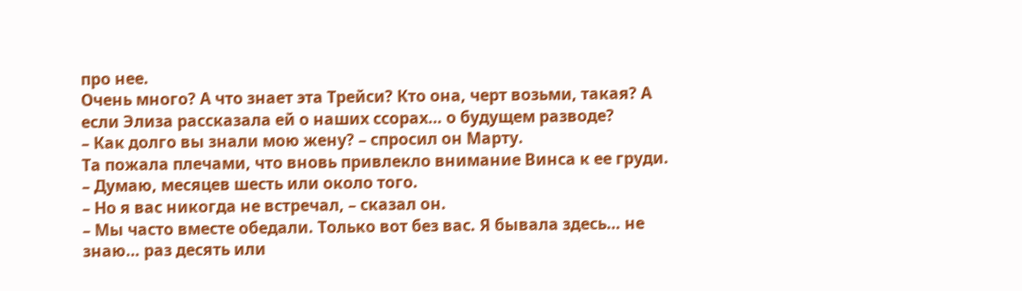про нее.
Очень много? А что знает эта Трейси? Кто она, черт возьми, такая? А если Элиза рассказала ей о наших ссорах… о будущем разводе?
– Как долго вы знали мою жену? – спросил он Марту.
Та пожала плечами, что вновь привлекло внимание Винса к ее груди.
– Думаю, месяцев шесть или около того.
– Но я вас никогда не встречал, – сказал он.
– Мы часто вместе обедали. Только вот без вас. Я бывала здесь… не знаю… раз десять или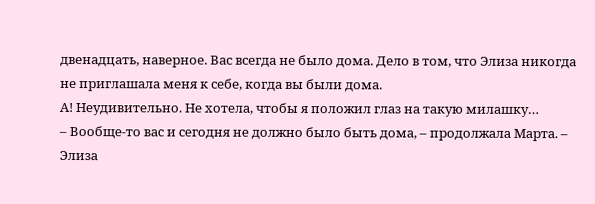двенадцать, наверное. Вас всегда не было дома. Дело в том, что Элиза никогда не приглашала меня к себе, когда вы были дома.
А! Неудивительно. Не хотела, чтобы я положил глаз на такую милашку…
– Вообще-то вас и сегодня не должно было быть дома, – продолжала Марта. – Элиза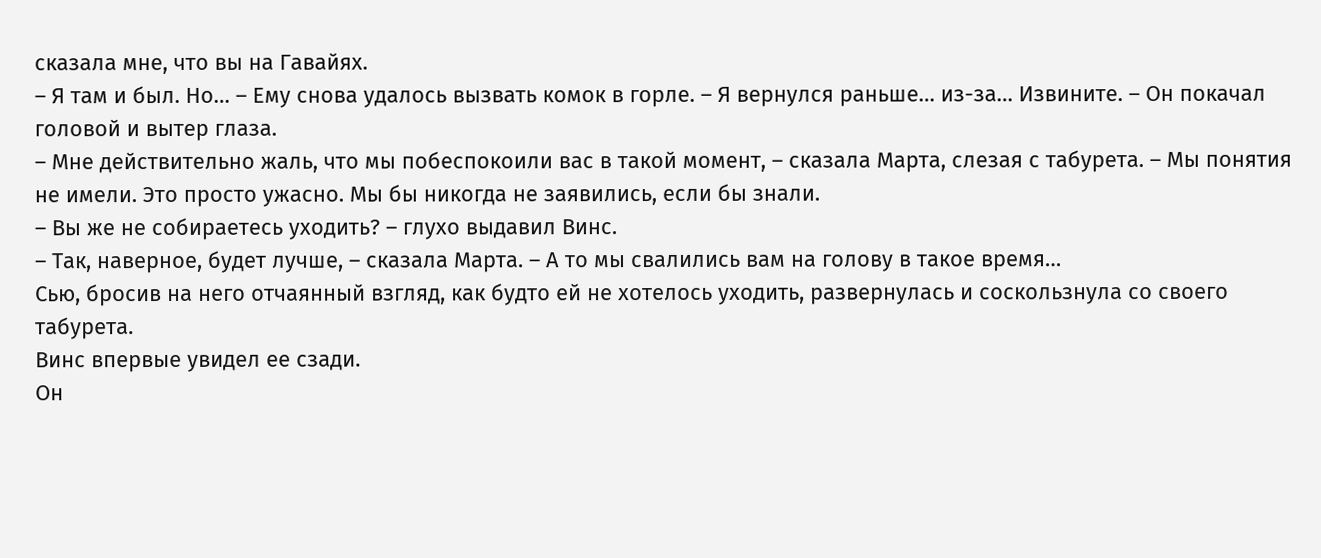сказала мне, что вы на Гавайях.
– Я там и был. Но… – Ему снова удалось вызвать комок в горле. – Я вернулся раньше… из-за… Извините. – Он покачал головой и вытер глаза.
– Мне действительно жаль, что мы побеспокоили вас в такой момент, – сказала Марта, слезая с табурета. – Мы понятия не имели. Это просто ужасно. Мы бы никогда не заявились, если бы знали.
– Вы же не собираетесь уходить? – глухо выдавил Винс.
– Так, наверное, будет лучше, – сказала Марта. – А то мы свалились вам на голову в такое время…
Сью, бросив на него отчаянный взгляд, как будто ей не хотелось уходить, развернулась и соскользнула со своего табурета.
Винс впервые увидел ее сзади.
Он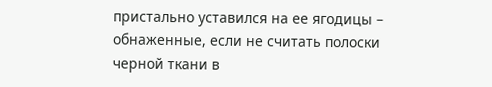пристально уставился на ее ягодицы – обнаженные, если не считать полоски черной ткани в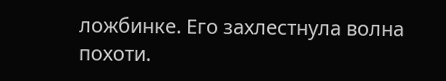ложбинке. Его захлестнула волна похоти.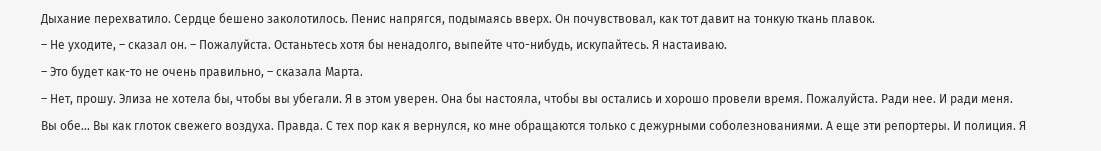Дыхание перехватило. Сердце бешено заколотилось. Пенис напрягся, подымаясь вверх. Он почувствовал, как тот давит на тонкую ткань плавок.
– Не уходите, – сказал он. – Пожалуйста. Останьтесь хотя бы ненадолго, выпейте что-нибудь, искупайтесь. Я настаиваю.
– Это будет как-то не очень правильно, – сказала Марта.
– Нет, прошу. Элиза не хотела бы, чтобы вы убегали. Я в этом уверен. Она бы настояла, чтобы вы остались и хорошо провели время. Пожалуйста. Ради нее. И ради меня. Вы обе… Вы как глоток свежего воздуха. Правда. С тех пор как я вернулся, ко мне обращаются только с дежурными соболезнованиями. А еще эти репортеры. И полиция. Я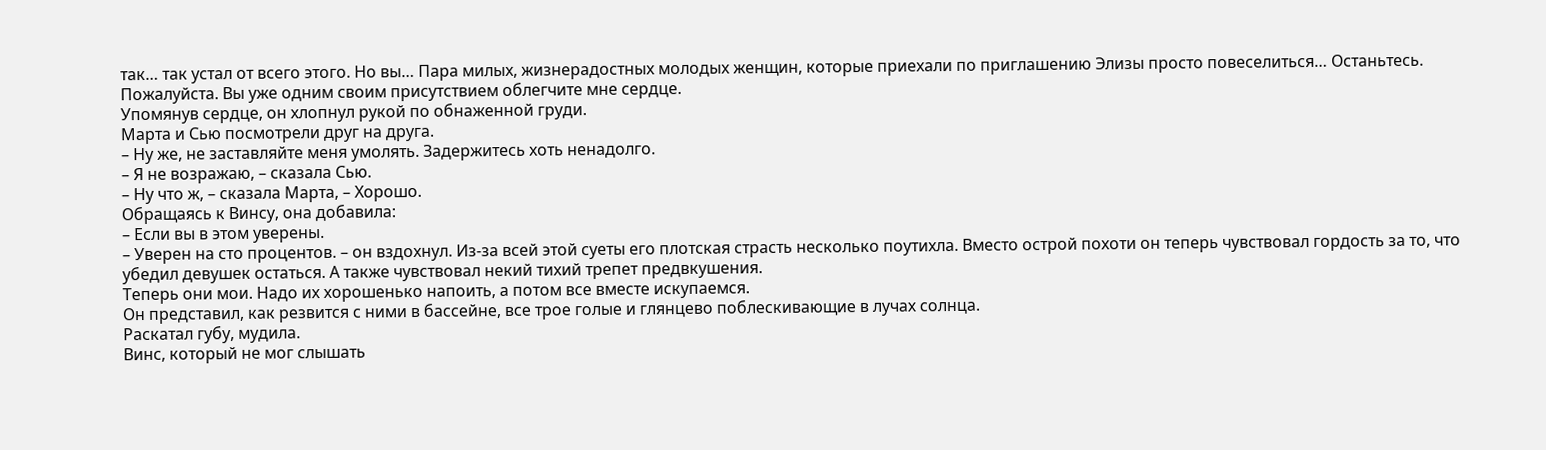так… так устал от всего этого. Но вы… Пара милых, жизнерадостных молодых женщин, которые приехали по приглашению Элизы просто повеселиться… Останьтесь. Пожалуйста. Вы уже одним своим присутствием облегчите мне сердце.
Упомянув сердце, он хлопнул рукой по обнаженной груди.
Марта и Сью посмотрели друг на друга.
– Ну же, не заставляйте меня умолять. Задержитесь хоть ненадолго.
– Я не возражаю, – сказала Сью.
– Ну что ж, – сказала Марта, – Хорошо.
Обращаясь к Винсу, она добавила:
– Если вы в этом уверены.
– Уверен на сто процентов. – он вздохнул. Из-за всей этой суеты его плотская страсть несколько поутихла. Вместо острой похоти он теперь чувствовал гордость за то, что убедил девушек остаться. А также чувствовал некий тихий трепет предвкушения.
Теперь они мои. Надо их хорошенько напоить, а потом все вместе искупаемся.
Он представил, как резвится с ними в бассейне, все трое голые и глянцево поблескивающие в лучах солнца.
Раскатал губу, мудила.
Винс, который не мог слышать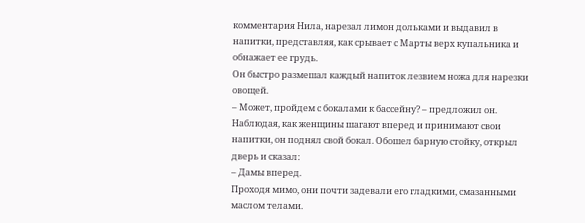комментария Нила, нарезал лимон дольками и выдавил в напитки, представляя, как срывает с Марты верх купальника и обнажает ее грудь.
Он быстро размешал каждый напиток лезвием ножа для нарезки овощей.
– Может, пройдем с бокалами к бассейну? – предложил он.
Наблюдая, как женщины шагают вперед и принимают свои напитки, он поднял свой бокал. Обошел барную стойку, открыл дверь и сказал:
– Дамы вперед.
Проходя мимо, они почти задевали его гладкими, смазанными маслом телами.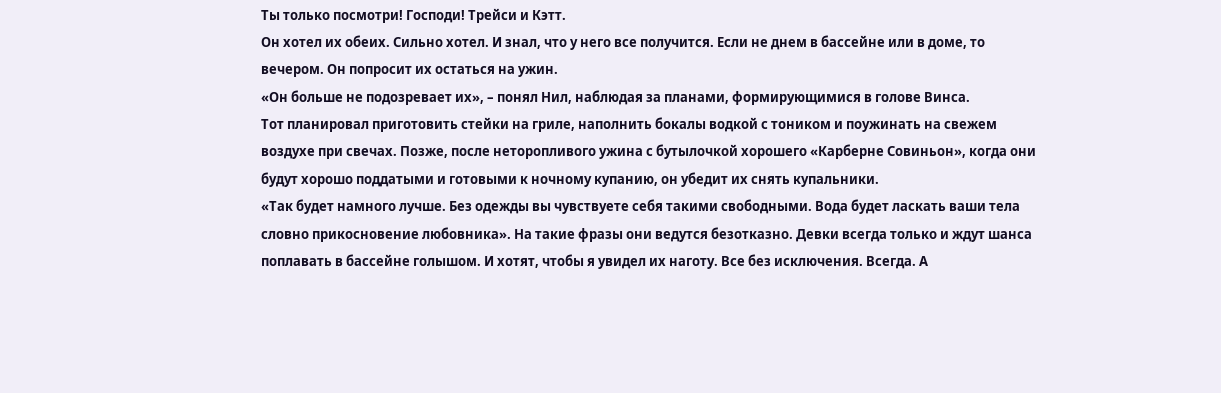Ты только посмотри! Господи! Трейси и Кэтт.
Он хотел их обеих. Сильно хотел. И знал, что у него все получится. Если не днем в бассейне или в доме, то вечером. Он попросит их остаться на ужин.
«Он больше не подозревает их», – понял Нил, наблюдая за планами, формирующимися в голове Винса.
Тот планировал приготовить стейки на гриле, наполнить бокалы водкой с тоником и поужинать на свежем воздухе при свечах. Позже, после неторопливого ужина с бутылочкой хорошего «Карберне Совиньон», когда они будут хорошо поддатыми и готовыми к ночному купанию, он убедит их снять купальники.
«Так будет намного лучше. Без одежды вы чувствуете себя такими свободными. Вода будет ласкать ваши тела словно прикосновение любовника». На такие фразы они ведутся безотказно. Девки всегда только и ждут шанса поплавать в бассейне голышом. И хотят, чтобы я увидел их наготу. Все без исключения. Всегда. А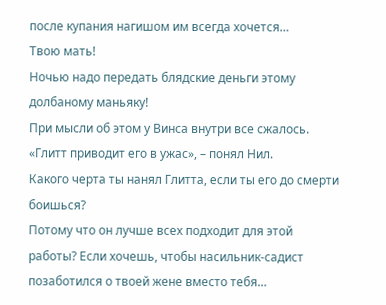после купания нагишом им всегда хочется…
Твою мать!
Ночью надо передать блядские деньги этому долбаному маньяку!
При мысли об этом у Винса внутри все сжалось.
«Глитт приводит его в ужас», – понял Нил.
Какого черта ты нанял Глитта, если ты его до смерти боишься?
Потому что он лучше всех подходит для этой работы? Если хочешь, чтобы насильник-садист позаботился о твоей жене вместо тебя…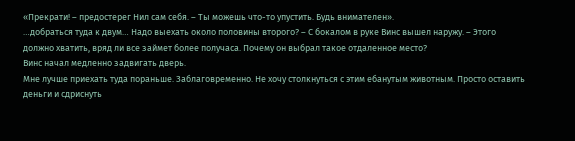«Прекрати! – предостерег Нил сам себя. – Ты можешь что-то упустить. Будь внимателен».
…добраться туда к двум… Надо выехать около половины второго? – С бокалом в руке Винс вышел наружу. – Этого должно хватить, вряд ли все займет более получаса. Почему он выбрал такое отдаленное место?
Винс начал медленно задвигать дверь.
Мне лучше приехать туда пораньше. Заблаговременно. Не хочу столкнуться с этим ебанутым животным. Просто оставить деньги и сдриснуть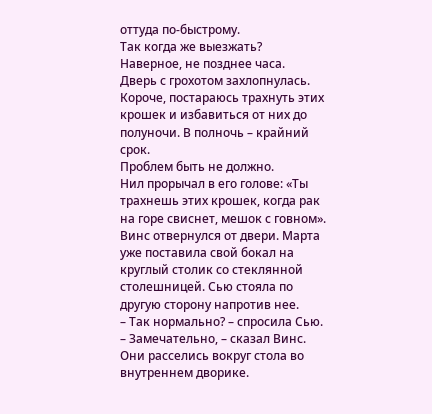оттуда по-быстрому.
Так когда же выезжать?
Наверное, не позднее часа.
Дверь с грохотом захлопнулась.
Короче, постараюсь трахнуть этих крошек и избавиться от них до полуночи. В полночь – крайний срок.
Проблем быть не должно.
Нил прорычал в его голове: «Ты трахнешь этих крошек, когда рак на горе свиснет, мешок с говном».
Винс отвернулся от двери. Марта уже поставила свой бокал на круглый столик со стеклянной столешницей. Сью стояла по другую сторону напротив нее.
– Так нормально? – спросила Сью.
– Замечательно, – сказал Винс.
Они расселись вокруг стола во внутреннем дворике.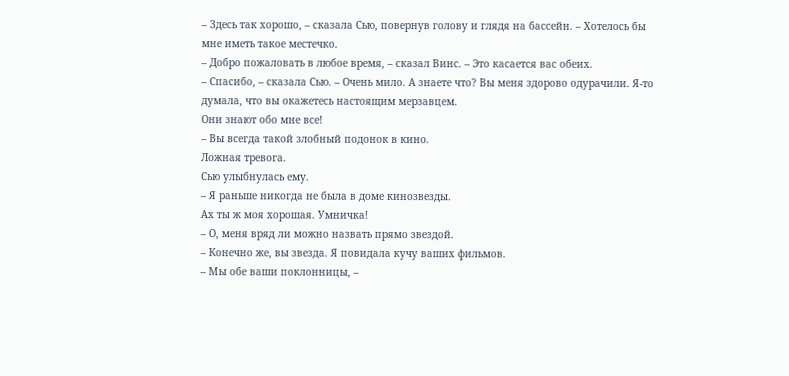– Здесь так хорошо, – сказала Сью, повернув голову и глядя на бассейн. – Хотелось бы мне иметь такое местечко.
– Добро пожаловать в любое время, – сказал Винс. – Это касается вас обеих.
– Спасибо, – сказала Сью. – Очень мило. А знаете что? Вы меня здорово одурачили. Я-то думала, что вы окажетесь настоящим мерзавцем.
Они знают обо мне все!
– Вы всегда такой злобный подонок в кино.
Ложная тревога.
Сью улыбнулась ему.
– Я раньше никогда не была в доме кинозвезды.
Ах ты ж моя хорошая. Умничка!
– О, меня вряд ли можно назвать прямо звездой.
– Конечно же, вы звезда. Я повидала кучу ваших фильмов.
– Мы обе ваши поклонницы, –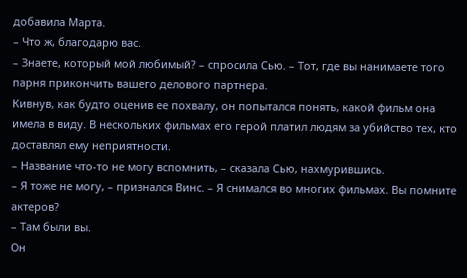добавила Марта.
– Что ж, благодарю вас.
– Знаете, который мой любимый? – спросила Сью. – Тот, где вы нанимаете того парня прикончить вашего делового партнера.
Кивнув, как будто оценив ее похвалу, он попытался понять, какой фильм она имела в виду. В нескольких фильмах его герой платил людям за убийство тех, кто доставлял ему неприятности.
– Название что-то не могу вспомнить, – сказала Сью, нахмурившись.
– Я тоже не могу, – признался Винс. – Я снимался во многих фильмах. Вы помните актеров?
– Там были вы.
Он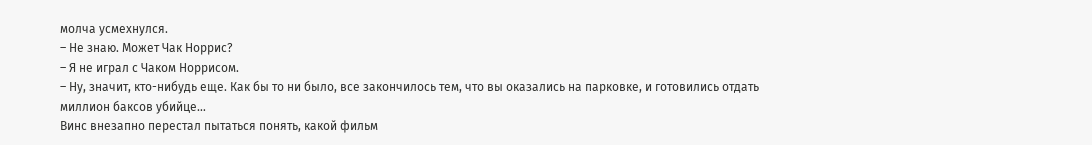молча усмехнулся.
– Не знаю. Может Чак Норрис?
– Я не играл с Чаком Норрисом.
– Ну, значит, кто-нибудь еще. Как бы то ни было, все закончилось тем, что вы оказались на парковке, и готовились отдать миллион баксов убийце…
Винс внезапно перестал пытаться понять, какой фильм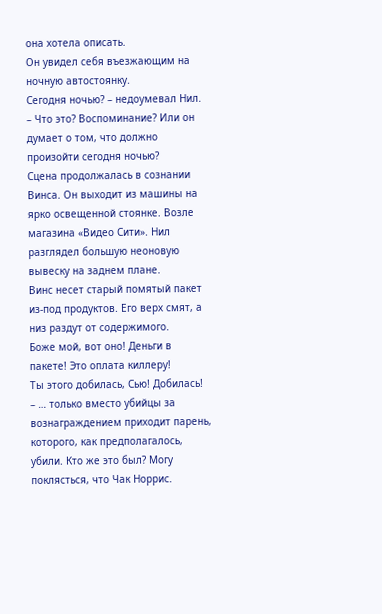она хотела описать.
Он увидел себя въезжающим на ночную автостоянку.
Сегодня ночью? – недоумевал Нил. – Что это? Воспоминание? Или он думает о том, что должно произойти сегодня ночью?
Сцена продолжалась в сознании Винса. Он выходит из машины на ярко освещенной стоянке. Возле магазина «Видео Сити». Нил разглядел большую неоновую вывеску на заднем плане.
Винс несет старый помятый пакет из-под продуктов. Его верх смят, а низ раздут от содержимого.
Боже мой, вот оно! Деньги в пакете! Это оплата киллеру!
Ты этого добилась, Сью! Добилась!
– … только вместо убийцы за вознаграждением приходит парень, которого, как предполагалось, убили. Кто же это был? Могу поклясться, что Чак Норрис.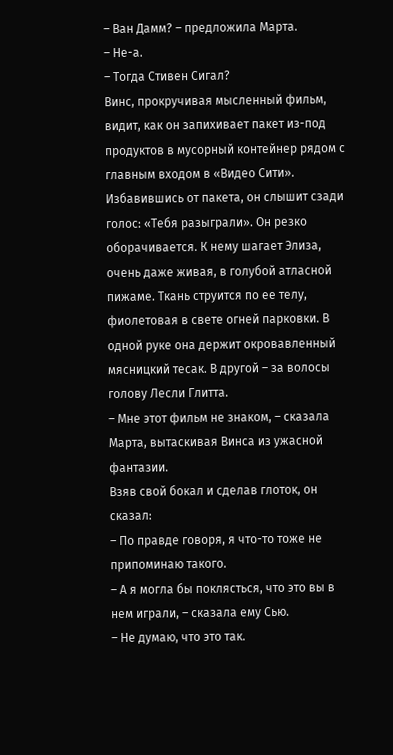– Ван Дамм? – предложила Марта.
– Не-а.
– Тогда Стивен Сигал?
Винс, прокручивая мысленный фильм, видит, как он запихивает пакет из-под продуктов в мусорный контейнер рядом с главным входом в «Видео Сити». Избавившись от пакета, он слышит сзади голос: «Тебя разыграли». Он резко оборачивается. К нему шагает Элиза, очень даже живая, в голубой атласной пижаме. Ткань струится по ее телу, фиолетовая в свете огней парковки. В одной руке она держит окровавленный мясницкий тесак. В другой – за волосы голову Лесли Глитта.
– Мне этот фильм не знаком, – сказала Марта, вытаскивая Винса из ужасной фантазии.
Взяв свой бокал и сделав глоток, он сказал:
– По правде говоря, я что-то тоже не припоминаю такого.
– А я могла бы поклясться, что это вы в нем играли, – сказала ему Сью.
– Не думаю, что это так.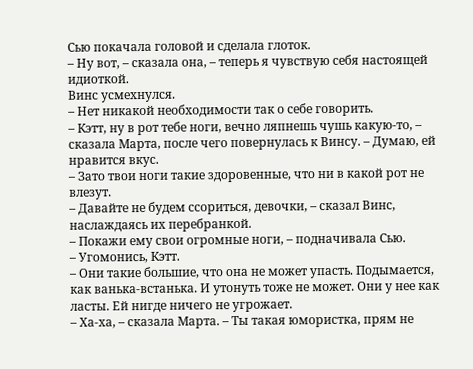Сью покачала головой и сделала глоток.
– Ну вот, – сказала она, – теперь я чувствую себя настоящей идиоткой.
Винс усмехнулся.
– Нет никакой необходимости так о себе говорить.
– Кэтт, ну в рот тебе ноги, вечно ляпнешь чушь какую-то, – сказала Марта, после чего повернулась к Винсу. – Думаю, ей нравится вкус.
– Зато твои ноги такие здоровенные, что ни в какой рот не влезут.
– Давайте не будем ссориться, девочки, – сказал Винс, наслаждаясь их перебранкой.
– Покажи ему свои огромные ноги, – подначивала Сью.
– Угомонись, Кэтт.
– Они такие большие, что она не может упасть. Подымается, как ванька-встанька. И утонуть тоже не может. Они у нее как ласты. Ей нигде ничего не угрожает.
– Ха-ха, – сказала Марта. – Ты такая юмористка, прям не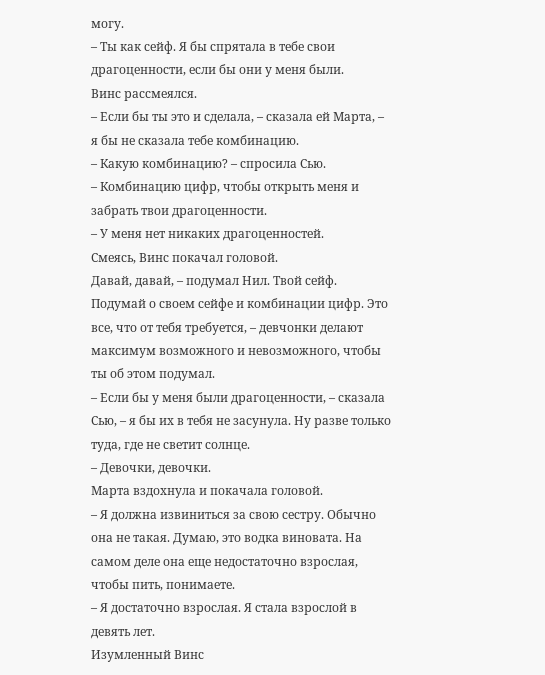могу.
– Ты как сейф. Я бы спрятала в тебе свои драгоценности, если бы они у меня были.
Винс рассмеялся.
– Если бы ты это и сделала, – сказала ей Марта, – я бы не сказала тебе комбинацию.
– Какую комбинацию? – спросила Сью.
– Комбинацию цифр, чтобы открыть меня и забрать твои драгоценности.
– У меня нет никаких драгоценностей.
Смеясь, Винс покачал головой.
Давай, давай, – подумал Нил. Твой сейф. Подумай о своем сейфе и комбинации цифр. Это все, что от тебя требуется, – девчонки делают максимум возможного и невозможного, чтобы ты об этом подумал.
– Если бы у меня были драгоценности, – сказала Сью, – я бы их в тебя не засунула. Ну разве только туда, где не светит солнце.
– Девочки, девочки.
Марта вздохнула и покачала головой.
– Я должна извиниться за свою сестру. Обычно она не такая. Думаю, это водка виновата. На самом деле она еще недостаточно взрослая, чтобы пить, понимаете.
– Я достаточно взрослая. Я стала взрослой в девять лет.
Изумленный Винс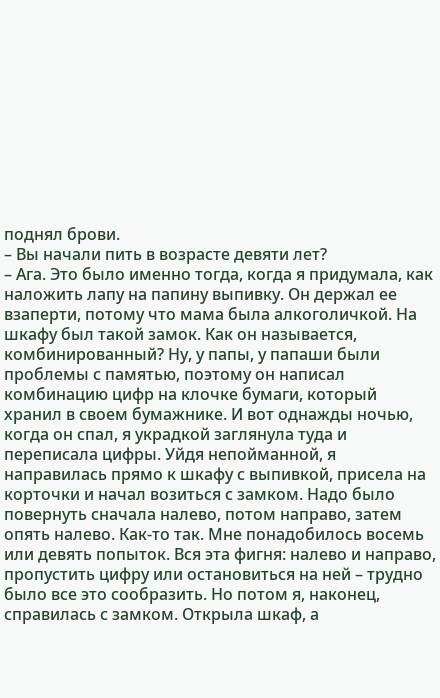поднял брови.
– Вы начали пить в возрасте девяти лет?
– Ага. Это было именно тогда, когда я придумала, как наложить лапу на папину выпивку. Он держал ее взаперти, потому что мама была алкоголичкой. На шкафу был такой замок. Как он называется, комбинированный? Ну, у папы, у папаши были проблемы с памятью, поэтому он написал комбинацию цифр на клочке бумаги, который хранил в своем бумажнике. И вот однажды ночью, когда он спал, я украдкой заглянула туда и переписала цифры. Уйдя непойманной, я направилась прямо к шкафу с выпивкой, присела на корточки и начал возиться с замком. Надо было повернуть сначала налево, потом направо, затем опять налево. Как-то так. Мне понадобилось восемь или девять попыток. Вся эта фигня: налево и направо, пропустить цифру или остановиться на ней – трудно было все это сообразить. Но потом я, наконец, справилась с замком. Открыла шкаф, а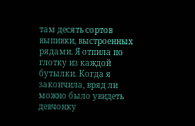там десять сортов выпивки, выстроенных рядами. Я отпила по глотку из каждой бутылки. Когда я закончила, вряд ли можно было увидеть девчонку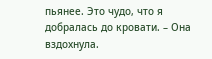пьянее. Это чудо, что я добралась до кровати. – Она вздохнула.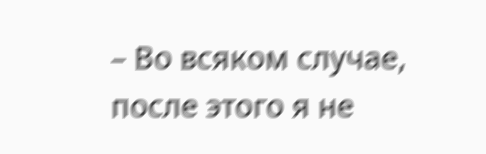– Во всяком случае, после этого я не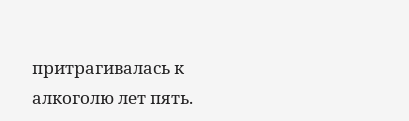притрагивалась к алкоголю лет пять.